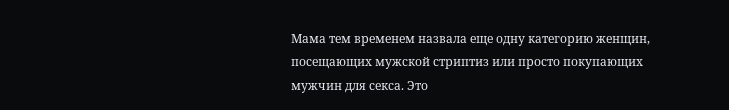Мама тем временем назвала еще одну категорию женщин, посещающих мужской стриптиз или просто покупающих мужчин для секса. Это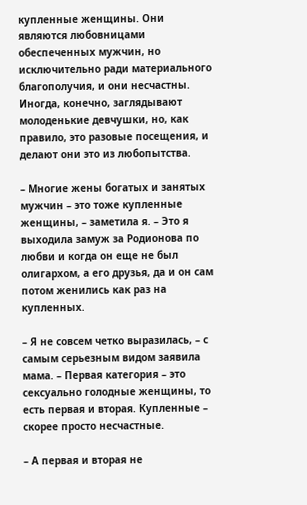купленные женщины. Они являются любовницами обеспеченных мужчин, но исключительно ради материального благополучия, и они несчастны. Иногда, конечно, заглядывают молоденькие девчушки, но, как правило, это разовые посещения, и делают они это из любопытства.

– Многие жены богатых и занятых мужчин – это тоже купленные женщины, – заметила я. – Это я выходила замуж за Родионова по любви и когда он еще не был олигархом, а его друзья, да и он сам потом женились как раз на купленных.

– Я не совсем четко выразилась, – с самым серьезным видом заявила мама. – Первая категория – это сексуально голодные женщины, то есть первая и вторая. Купленные – скорее просто несчастные.

– А первая и вторая не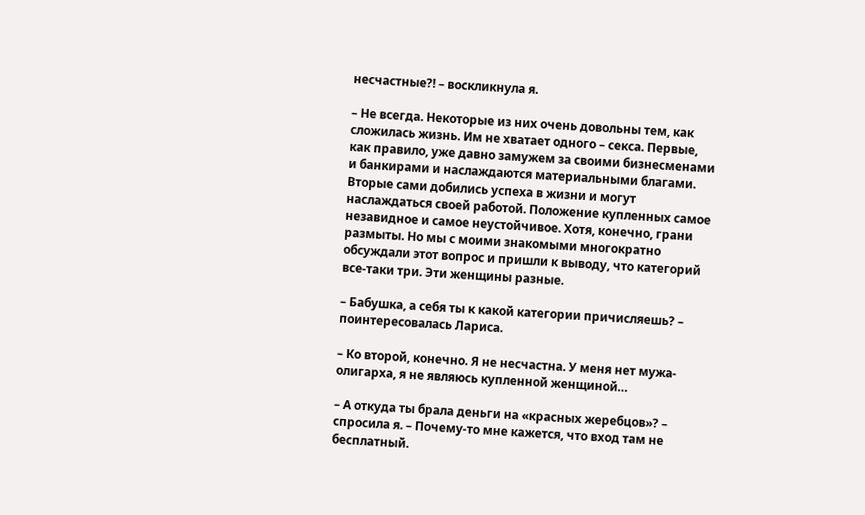несчастные?! – воскликнула я.

– Не всегда. Некоторые из них очень довольны тем, как сложилась жизнь. Им не хватает одного – секса. Первые, как правило, уже давно замужем за своими бизнесменами и банкирами и наслаждаются материальными благами. Вторые сами добились успеха в жизни и могут наслаждаться своей работой. Положение купленных самое незавидное и самое неустойчивое. Хотя, конечно, грани размыты. Но мы с моими знакомыми многократно обсуждали этот вопрос и пришли к выводу, что категорий все-таки три. Эти женщины разные.

– Бабушка, а себя ты к какой категории причисляешь? – поинтересовалась Лариса.

– Ко второй, конечно. Я не несчастна. У меня нет мужа-олигарха, я не являюсь купленной женщиной…

– А откуда ты брала деньги на «красных жеребцов»? – спросила я. – Почему-то мне кажется, что вход там не бесплатный.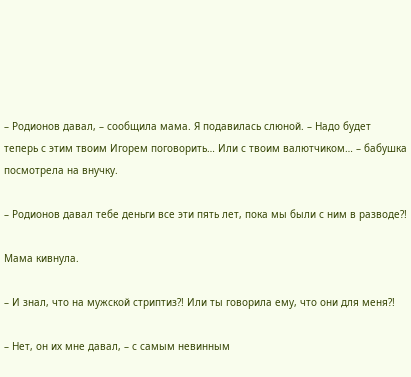– Родионов давал, – сообщила мама. Я подавилась слюной. – Надо будет теперь с этим твоим Игорем поговорить… Или с твоим валютчиком… – бабушка посмотрела на внучку.

– Родионов давал тебе деньги все эти пять лет, пока мы были с ним в разводе?!

Мама кивнула.

– И знал, что на мужской стриптиз?! Или ты говорила ему, что они для меня?!

– Нет, он их мне давал, – с самым невинным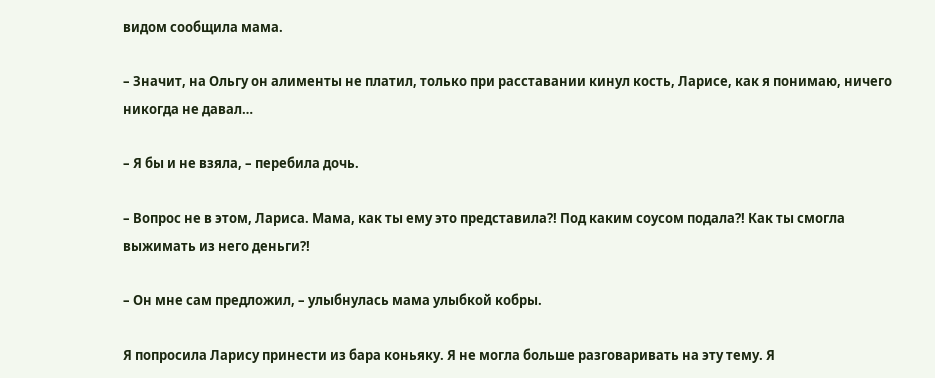видом сообщила мама.

– Значит, на Ольгу он алименты не платил, только при расставании кинул кость, Ларисе, как я понимаю, ничего никогда не давал…

– Я бы и не взяла, – перебила дочь.

– Вопрос не в этом, Лариса. Мама, как ты ему это представила?! Под каким соусом подала?! Как ты смогла выжимать из него деньги?!

– Он мне сам предложил, – улыбнулась мама улыбкой кобры.

Я попросила Ларису принести из бара коньяку. Я не могла больше разговаривать на эту тему. Я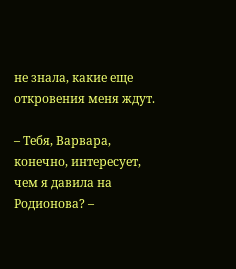не знала, какие еще откровения меня ждут.

– Тебя, Варвара, конечно, интересует, чем я давила на Родионова? –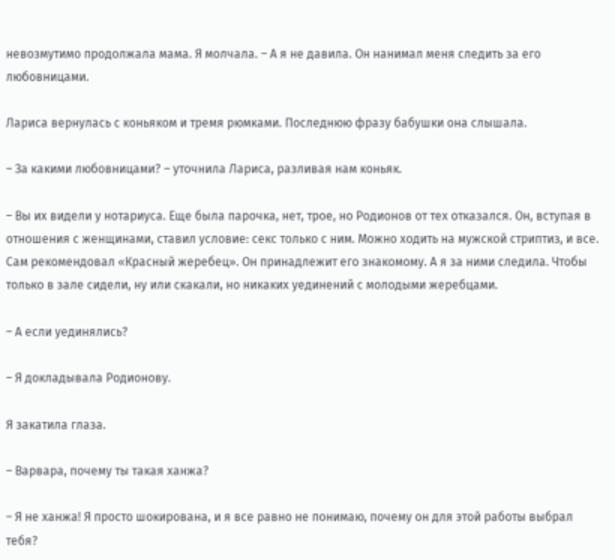невозмутимо продолжала мама. Я молчала. – А я не давила. Он нанимал меня следить за его любовницами.

Лариса вернулась с коньяком и тремя рюмками. Последнюю фразу бабушки она слышала.

– За какими любовницами? – уточнила Лариса, разливая нам коньяк.

– Вы их видели у нотариуса. Еще была парочка, нет, трое, но Родионов от тех отказался. Он, вступая в отношения с женщинами, ставил условие: секс только с ним. Можно ходить на мужской стриптиз, и все. Сам рекомендовал «Красный жеребец». Он принадлежит его знакомому. А я за ними следила. Чтобы только в зале сидели, ну или скакали, но никаких уединений с молодыми жеребцами.

– А если уединялись?

– Я докладывала Родионову.

Я закатила глаза.

– Варвара, почему ты такая ханжа?

– Я не ханжа! Я просто шокирована, и я все равно не понимаю, почему он для этой работы выбрал тебя?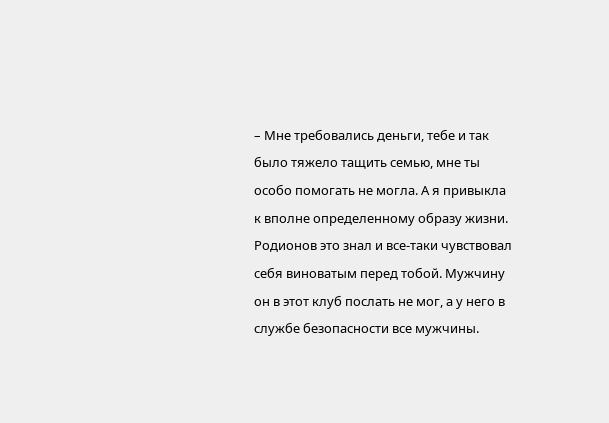– Мне требовались деньги, тебе и так было тяжело тащить семью, мне ты особо помогать не могла. А я привыкла к вполне определенному образу жизни. Родионов это знал и все-таки чувствовал себя виноватым перед тобой. Мужчину он в этот клуб послать не мог, а у него в службе безопасности все мужчины.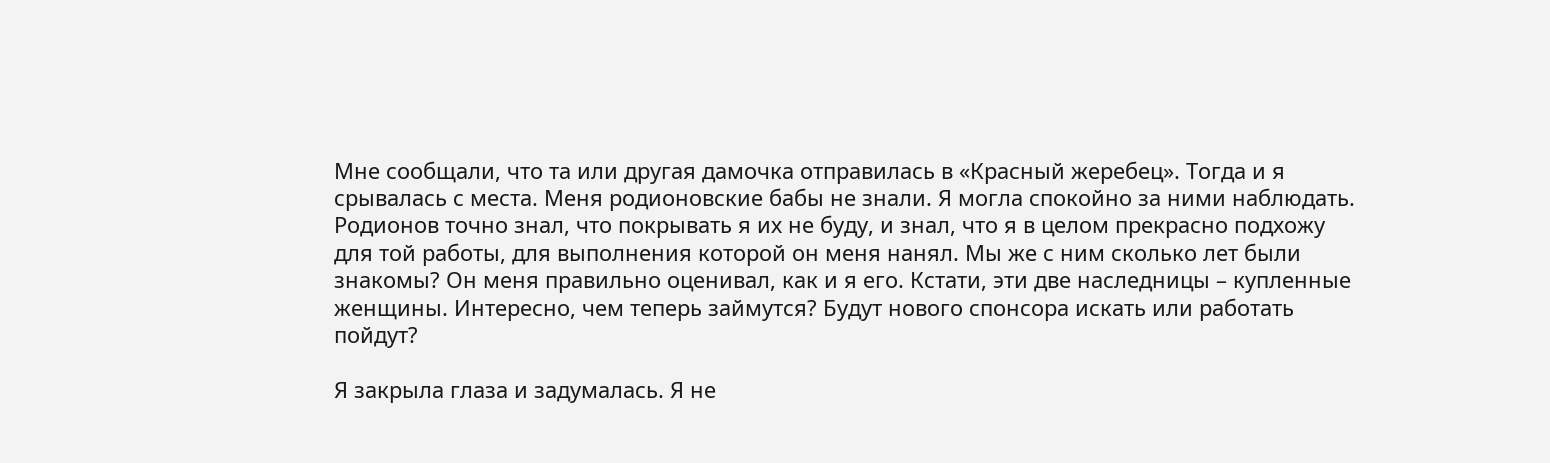Мне сообщали, что та или другая дамочка отправилась в «Красный жеребец». Тогда и я срывалась с места. Меня родионовские бабы не знали. Я могла спокойно за ними наблюдать. Родионов точно знал, что покрывать я их не буду, и знал, что я в целом прекрасно подхожу для той работы, для выполнения которой он меня нанял. Мы же с ним сколько лет были знакомы? Он меня правильно оценивал, как и я его. Кстати, эти две наследницы – купленные женщины. Интересно, чем теперь займутся? Будут нового спонсора искать или работать пойдут?

Я закрыла глаза и задумалась. Я не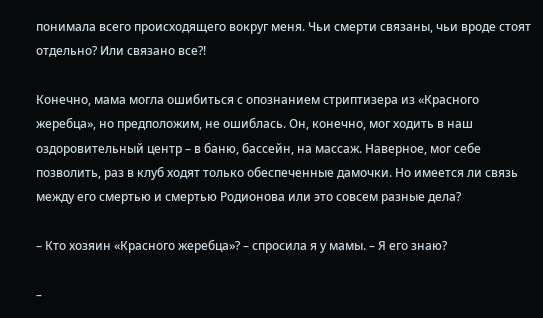понимала всего происходящего вокруг меня. Чьи смерти связаны, чьи вроде стоят отдельно? Или связано все?!

Конечно, мама могла ошибиться с опознанием стриптизера из «Красного жеребца», но предположим, не ошиблась. Он, конечно, мог ходить в наш оздоровительный центр – в баню, бассейн, на массаж. Наверное, мог себе позволить, раз в клуб ходят только обеспеченные дамочки. Но имеется ли связь между его смертью и смертью Родионова или это совсем разные дела?

– Кто хозяин «Красного жеребца»? – спросила я у мамы. – Я его знаю?

–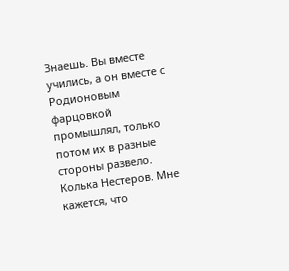Знаешь. Вы вместе учились, а он вместе с Родионовым фарцовкой промышлял, только потом их в разные стороны развело. Колька Нестеров. Мне кажется, что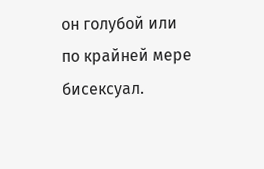он голубой или по крайней мере бисексуал.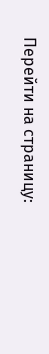Перейти на страницу: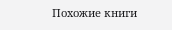Похожие книги